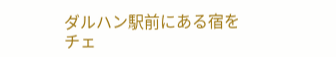ダルハン駅前にある宿をチェ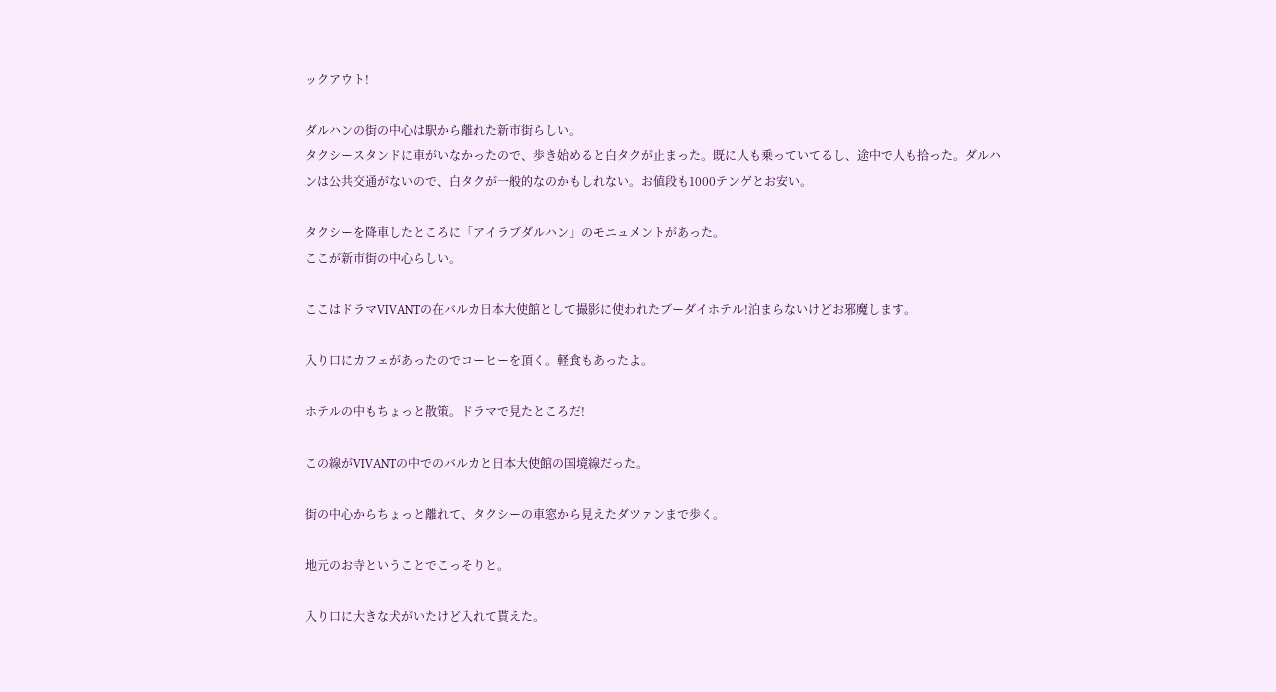ックアウト!

ダルハンの街の中心は駅から離れた新市街らしい。
タクシースタンドに車がいなかったので、歩き始めると白タクが止まった。既に人も乗っていてるし、途中で人も拾った。ダルハンは公共交通がないので、白タクが一般的なのかもしれない。お値段も1000テンゲとお安い。

タクシーを降車したところに「アイラブダルハン」のモニュメントがあった。
ここが新市街の中心らしい。

ここはドラマVIVANTの在バルカ日本大使館として撮影に使われたブーダイホテル!泊まらないけどお邪魔します。

入り口にカフェがあったのでコーヒーを頂く。軽食もあったよ。

ホテルの中もちょっと散策。ドラマで見たところだ!

この線がVIVANTの中でのバルカと日本大使館の国境線だった。

街の中心からちょっと離れて、タクシーの車窓から見えたダツァンまで歩く。

地元のお寺ということでこっそりと。

入り口に大きな犬がいたけど入れて貰えた。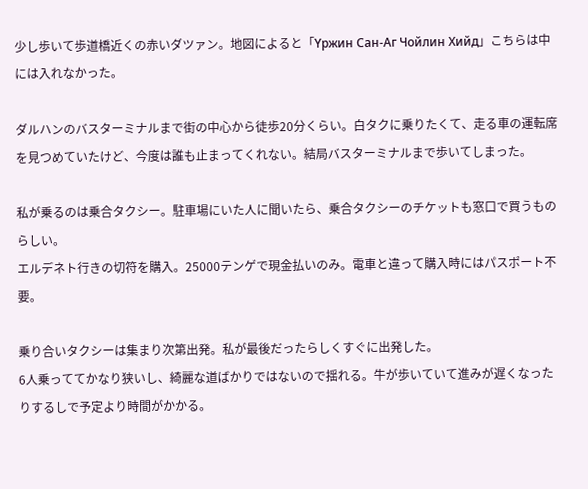少し歩いて歩道橋近くの赤いダツァン。地図によると「Үржин Сан-Аг Чойлин Хийд」こちらは中には入れなかった。

ダルハンのバスターミナルまで街の中心から徒歩20分くらい。白タクに乗りたくて、走る車の運転席を見つめていたけど、今度は誰も止まってくれない。結局バスターミナルまで歩いてしまった。

私が乗るのは乗合タクシー。駐車場にいた人に聞いたら、乗合タクシーのチケットも窓口で買うものらしい。
エルデネト行きの切符を購入。25000テンゲで現金払いのみ。電車と違って購入時にはパスポート不要。

乗り合いタクシーは集まり次第出発。私が最後だったらしくすぐに出発した。
6人乗っててかなり狭いし、綺麗な道ばかりではないので揺れる。牛が歩いていて進みが遅くなったりするしで予定より時間がかかる。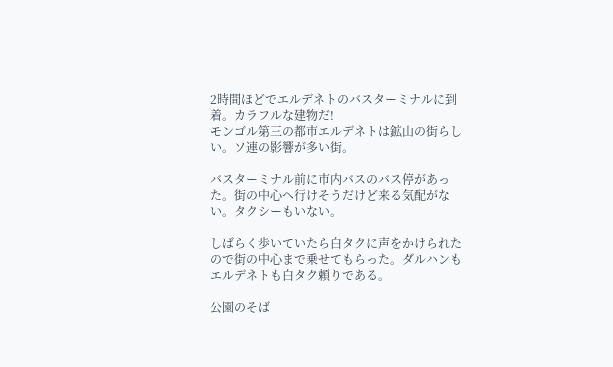2時間ほどでエルデネトのバスターミナルに到着。カラフルな建物だ!
モンゴル第三の都市エルデネトは鉱山の街らしい。ソ連の影響が多い街。

バスターミナル前に市内バスのバス停があった。街の中心へ行けそうだけど来る気配がない。タクシーもいない。

しばらく歩いていたら白タクに声をかけられたので街の中心まで乗せてもらった。ダルハンもエルデネトも白タク頼りである。

公園のそば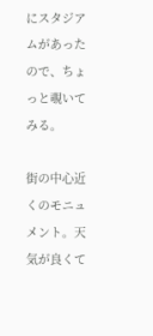にスタジアムがあったので、ちょっと覗いてみる。

街の中心近くのモニュメント。天気が良くて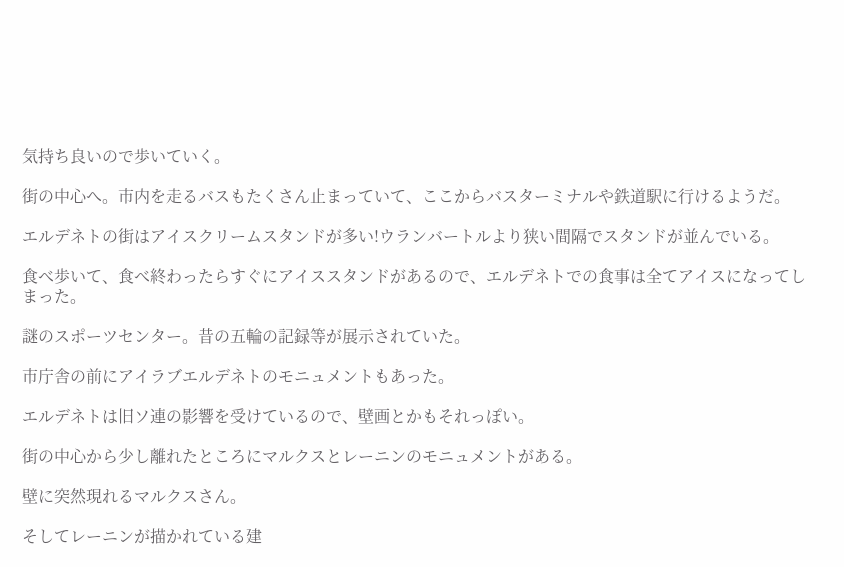気持ち良いので歩いていく。

街の中心へ。市内を走るバスもたくさん止まっていて、ここからバスターミナルや鉄道駅に行けるようだ。

エルデネトの街はアイスクリームスタンドが多い!ウランバートルより狭い間隔でスタンドが並んでいる。

食べ歩いて、食べ終わったらすぐにアイススタンドがあるので、エルデネトでの食事は全てアイスになってしまった。

謎のスポーツセンター。昔の五輪の記録等が展示されていた。

市庁舎の前にアイラブエルデネトのモニュメントもあった。

エルデネトは旧ソ連の影響を受けているので、壁画とかもそれっぽい。

街の中心から少し離れたところにマルクスとレーニンのモニュメントがある。

壁に突然現れるマルクスさん。

そしてレーニンが描かれている建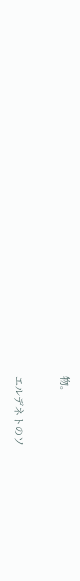物。

エルデネトのソ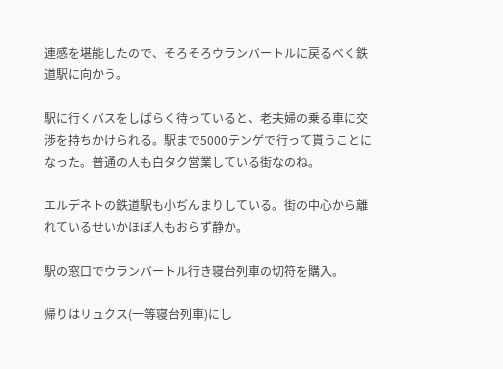連感を堪能したので、そろそろウランバートルに戻るべく鉄道駅に向かう。

駅に行くバスをしばらく待っていると、老夫婦の乗る車に交渉を持ちかけられる。駅まで5000テンゲで行って貰うことになった。普通の人も白タク営業している街なのね。

エルデネトの鉄道駅も小ぢんまりしている。街の中心から離れているせいかほぼ人もおらず静か。

駅の窓口でウランバートル行き寝台列車の切符を購入。

帰りはリュクス(一等寝台列車)にし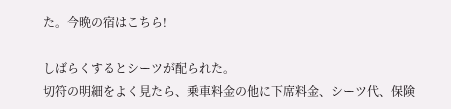た。今晩の宿はこちら!

しばらくするとシーツが配られた。
切符の明細をよく見たら、乗車料金の他に下席料金、シーツ代、保険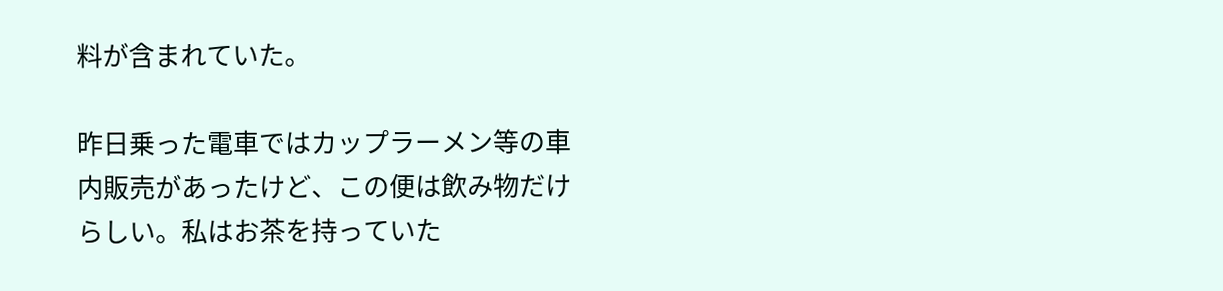料が含まれていた。

昨日乗った電車ではカップラーメン等の車内販売があったけど、この便は飲み物だけらしい。私はお茶を持っていた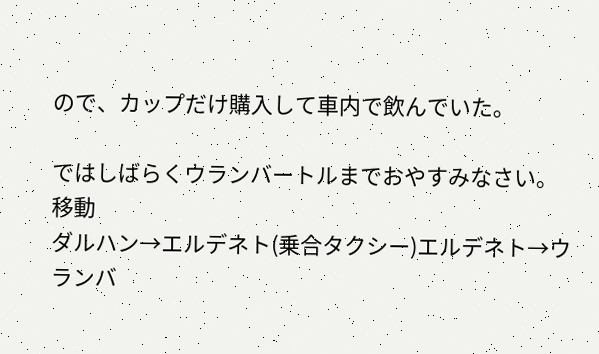ので、カップだけ購入して車内で飲んでいた。

ではしばらくウランバートルまでおやすみなさい。
移動
ダルハン→エルデネト(乗合タクシー)エルデネト→ウランバ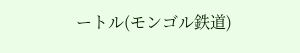ートル(モンゴル鉄道)